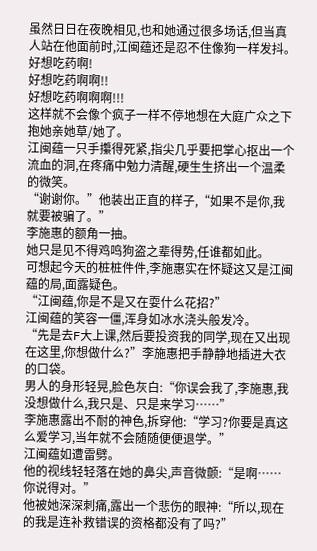虽然日日在夜晚相见,也和她通过很多场话,但当真人站在他面前时,江闽蕴还是忍不住像狗一样发抖。
好想吃药啊!
好想吃药啊啊!!
好想吃药啊啊啊!!!
这样就不会像个疯子一样不停地想在大庭广众之下抱她亲她草/她了。
江闽蕴一只手攥得死紧,指尖几乎要把掌心抠出一个流血的洞,在疼痛中勉力清醒,硬生生挤出一个温柔的微笑。
“谢谢你。”他装出正直的样子,“如果不是你,我就要被骗了。”
李施惠的额角一抽。
她只是见不得鸡鸣狗盗之辈得势,任谁都如此。
可想起今天的桩桩件件,李施惠实在怀疑这又是江闽蕴的局,面露疑色。
“江闽蕴,你是不是又在耍什么花招?”
江闽蕴的笑容一僵,浑身如冰水浇头般发冷。
“先是去F大上课,然后要投资我的同学,现在又出现在这里,你想做什么?”李施惠把手静静地插进大衣的口袋。
男人的身形轻晃,脸色灰白:“你误会我了,李施惠,我没想做什么,我只是、只是来学习……”
李施惠露出不耐的神色,拆穿他:“学习?你要是真这么爱学习,当年就不会随随便便退学。”
江闽蕴如遭雷劈。
他的视线轻轻落在她的鼻尖,声音微颤:“是啊……你说得对。”
他被她深深刺痛,露出一个悲伤的眼神:“所以,现在的我是连补救错误的资格都没有了吗?”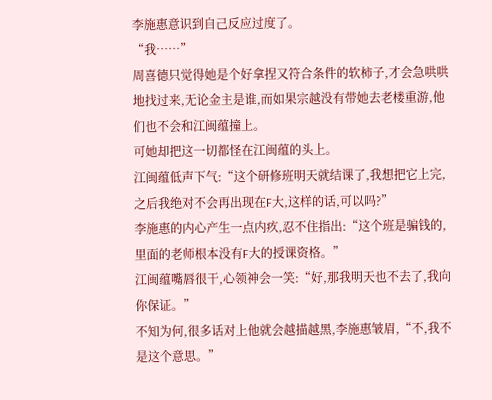李施惠意识到自己反应过度了。
“我……”
周喜德只觉得她是个好拿捏又符合条件的软柿子,才会急哄哄地找过来,无论金主是谁,而如果宗越没有带她去老楼重游,他们也不会和江闽蕴撞上。
可她却把这一切都怪在江闽蕴的头上。
江闽蕴低声下气:“这个研修班明天就结课了,我想把它上完,之后我绝对不会再出现在F大,这样的话,可以吗?”
李施惠的内心产生一点内疚,忍不住指出:“这个班是骗钱的,里面的老师根本没有F大的授课资格。”
江闽蕴嘴唇很干,心领神会一笑:“好,那我明天也不去了,我向你保证。”
不知为何,很多话对上他就会越描越黑,李施惠皱眉,“不,我不是这个意思。”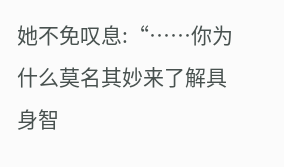她不免叹息:“……你为什么莫名其妙来了解具身智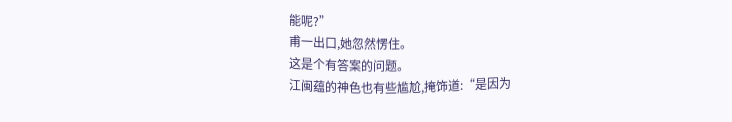能呢?”
甫一出口,她忽然愣住。
这是个有答案的问题。
江闽蕴的神色也有些尴尬,掩饰道:“是因为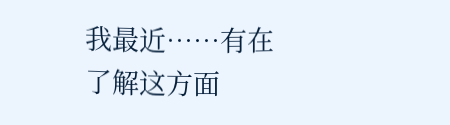我最近……有在了解这方面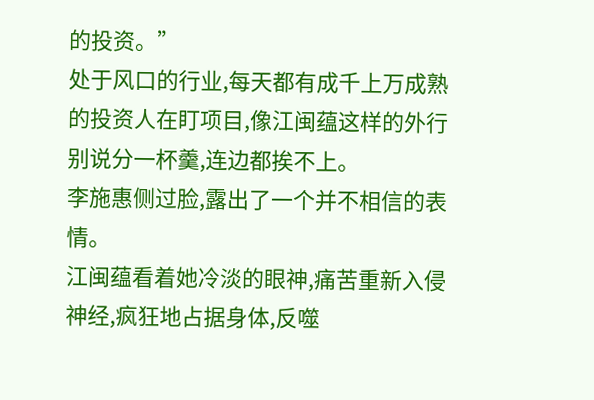的投资。”
处于风口的行业,每天都有成千上万成熟的投资人在盯项目,像江闽蕴这样的外行别说分一杯羹,连边都挨不上。
李施惠侧过脸,露出了一个并不相信的表情。
江闽蕴看着她冷淡的眼神,痛苦重新入侵神经,疯狂地占据身体,反噬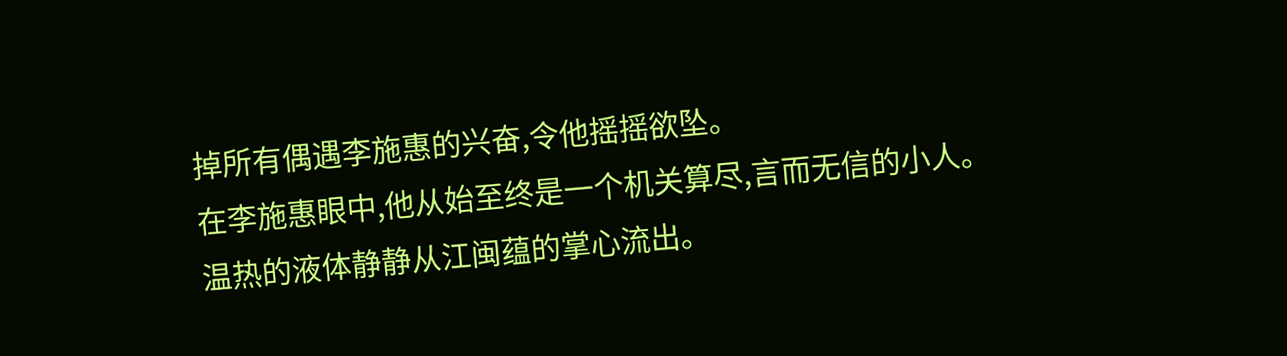掉所有偶遇李施惠的兴奋,令他摇摇欲坠。
在李施惠眼中,他从始至终是一个机关算尽,言而无信的小人。
温热的液体静静从江闽蕴的掌心流出。